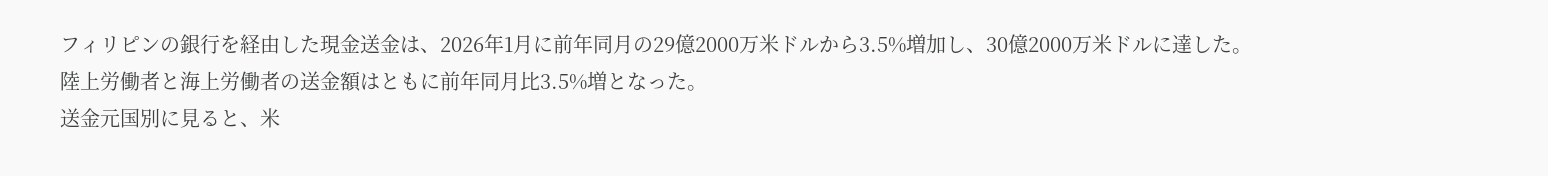フィリピンの銀行を経由した現金送金は、2026年1月に前年同月の29億2000万米ドルから3.5%増加し、30億2000万米ドルに達した。
陸上労働者と海上労働者の送金額はともに前年同月比3.5%増となった。
送金元国別に見ると、米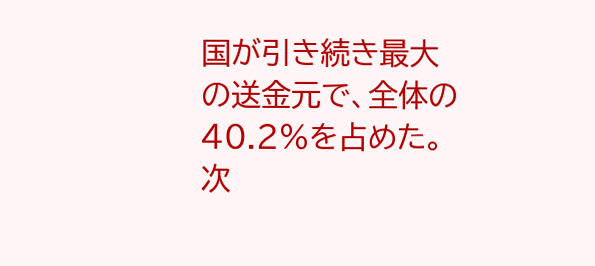国が引き続き最大の送金元で、全体の40.2%を占めた。次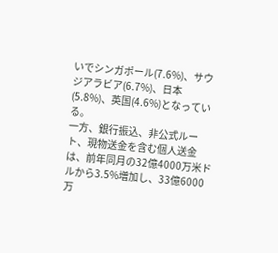いでシンガポール(7.6%)、サウジアラビア(6.7%)、日本(5.8%)、英国(4.6%)となっている。
一方、銀行振込、非公式ルート、現物送金を含む個人送金は、前年同月の32億4000万米ドルから3.5%増加し、33億6000万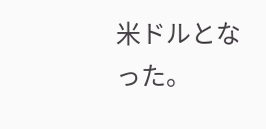米ドルとなった。